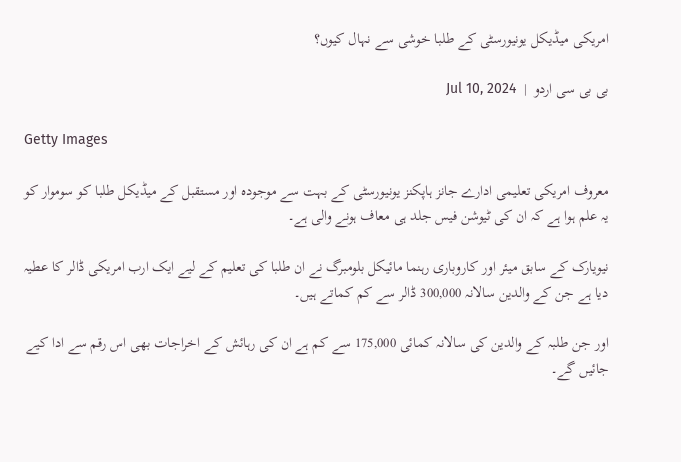امریکی میڈیکل یونیورسٹی کے طلبا خوشی سے نہال کیوں؟

بی بی سی اردو  |  Jul 10, 2024

Getty Images

معروف امریکی تعلیمی ادارے جانز ہاپکنز یونیورسٹی کے بہت سے موجودہ اور مستقبل کے میڈیکل طلبا کو سوموار کو یہ علم ہوا ہے کہ ان کی ٹیوشن فیس جلد ہی معاف ہونے والی ہے۔

نیویارک کے سابق میئر اور کاروباری رہنما مائیکل بلومبرگ نے ان طلبا کی تعلیم کے لیے ایک ارب امریکی ڈالر کا عطیہ دیا ہے جن کے والدین سالانہ 300,000 ڈالر سے کم کماتے ہیں۔

اور جن طلبہ کے والدین کی سالانہ کمائی 175,000 سے کم ہے ان کی رہائش کے اخراجات بھی اس رقم سے ادا کیے جائیں گے۔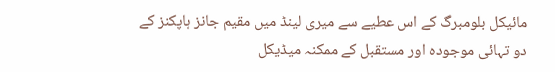مائیکل بلومبرگ کے اس عطیے سے میری لینڈ میں مقیم جانز ہاپکنز کے دو تہائی موجودہ اور مستقبل کے ممکنہ میڈیکل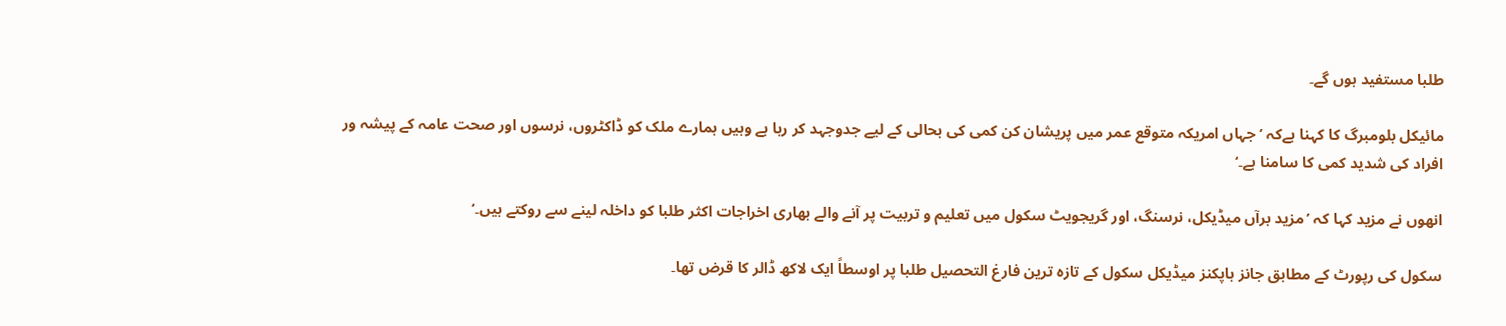طلبا مستفید ہوں گے۔

مائیکل بلومبرگ کا کہنا ہےکہ ’جہاں امریکہ متوقع عمر میں پریشان کن کمی کی بحالی کے لیے جدوجہد کر رہا ہے وہیں ہمارے ملک کو ڈاکٹروں، نرسوں اور صحت عامہ کے پیشہ ور افراد کی شدید کمی کا سامنا ہے۔‘

انھوں نے مزید کہا کہ ’مزید برآں میڈیکل، نرسنگ، اور گریجویٹ سکول میں تعلیم و تربیت پر آنے والے بھاری اخراجات اکثر طلبا کو داخلہ لینے سے روکتے ہیں۔‘

سکول کی رپورٹ کے مطابق جانز ہاپکنز میڈیکل سکول کے تازہ ترین فارغ التحصیل طلبا پر اوسطاً ایک لاکھ ڈالر کا قرض تھا۔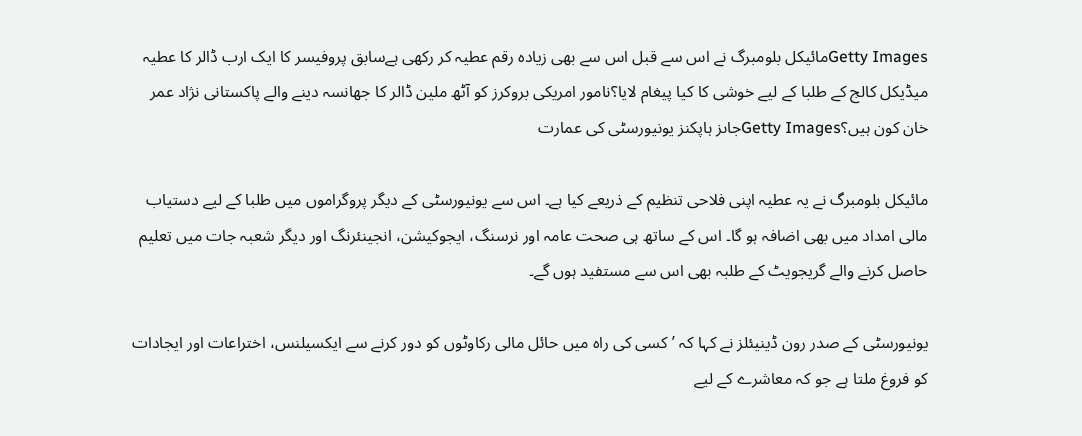Getty Imagesمائیکل بلومبرگ نے اس سے قبل اس سے بھی زیادہ رقم عطیہ کر رکھی ہےسابق پروفیسر کا ایک ارب ڈالر کا عطیہ میڈیکل کالج کے طلبا کے لیے خوشی کا کیا پیغام لایا؟نامور امریکی بروکرز کو آٹھ ملین ڈالر کا جھانسہ دینے والے پاکستانی نژاد عمر خان کون ہیں؟Getty Imagesجاںز ہاپکنز یونیورسٹی کی عمارت

مائیکل بلومبرگ نے یہ عطیہ اپنی فلاحی تنظیم کے ذریعے کیا ہے۔ اس سے یونیورسٹی کے دیگر پروگراموں میں طلبا کے لیے دستیاب مالی امداد میں بھی اضافہ ہو گا۔ اس کے ساتھ ہی صحت عامہ اور نرسنگ، ایجوکیشن، انجینئرنگ اور دیگر شعبہ جات میں تعلیم حاصل کرنے والے گریجویٹ کے طلبہ بھی اس سے مستفید ہوں گے۔

یونیورسٹی کے صدر رون ڈینیئلز نے کہا کہ ’کسی کی راہ میں حائل مالی رکاوٹوں کو دور کرنے سے ایکسیلنس، اختراعات اور ایجادات کو فروغ ملتا ہے جو کہ معاشرے کے لیے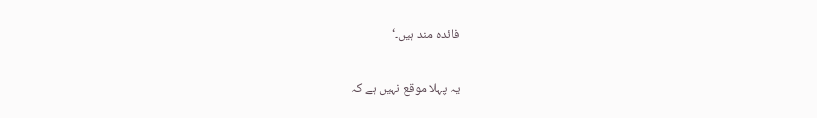فائدہ مند ہیں۔‘

یہ پہلا موقع نہیں ہے کہ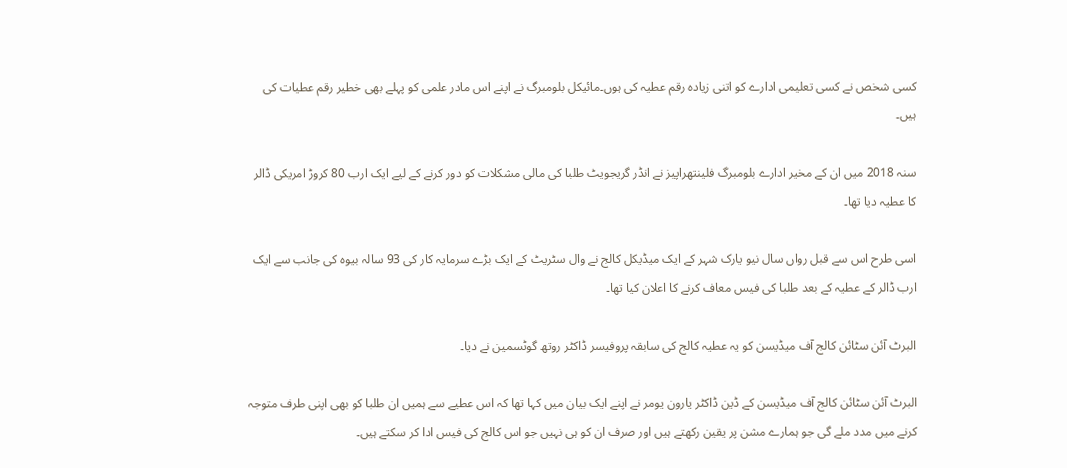کسی شخص نے کسی تعلیمی ادارے کو اتنی زیادہ رقم عطیہ کی ہوں۔مائیکل بلومبرگ نے اپنے اس مادر علمی کو پہلے بھی خطیر رقم عطیات کی ہیں۔

سنہ 2018 میں ان کے مخیر ادارے بلومبرگ فلینتھراپیز نے انڈر گریجویٹ طلبا کی مالی مشکلات کو دور کرنے کے لیے ایک ارب 80 کروڑ امریکی ڈالر کا عطیہ دیا تھا۔

اسی طرح اس سے قبل رواں سال نیو یارک شہر کے ایک میڈیکل کالج نے وال سٹریٹ کے ایک بڑے سرمایہ کار کی 93 سالہ بیوہ کی جانب سے ایک ارب ڈالر کے عطیہ کے بعد طلبا کی فیس معاف کرنے کا اعلان کیا تھا۔

البرٹ آئن سٹائن کالج آف میڈیسن کو یہ عطیہ کالج کی سابقہ پروفیسر ڈاکٹر روتھ گوٹسمین نے دیا۔

البرٹ آئن سٹائن کالج آف میڈیسن کے ڈین ڈاکٹر یارون یومر نے اپنے ایک بیان میں کہا تھا کہ اس عطیے سے ہمیں ان طلبا کو بھی اپنی طرف متوجہ کرنے میں مدد ملے گی جو ہمارے مشن پر یقین رکھتے ہیں اور صرف ان کو ہی نہیں جو اس کالج کی فیس ادا کر سکتے ہیں۔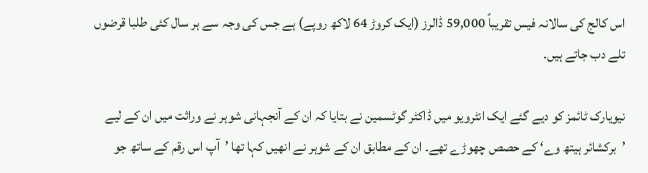اس کالج کی سالانہ فیس تقریباً 59,000 ڈالرز (ایک کروڑ 64 لاکھ روپے) ہے جس کی وجہ سے ہر سال کئی طلبا قرضوں تلے دب جاتے ہیں۔

نیویارک ٹائمز کو دیے گئے ایک انٹرویو میں ڈاکٹر گوٹسمین نے بتایا کہ ان کے آنجہانی شوہر نے وراثت میں ان کے لیے ’برکشائر ہیتھ وے‘ کے حصص چھوڑے تھے۔ ان کے مطابق ان کے شوہر نے انھیں کہا تھا ’آپ اس رقم کے ساتھ جو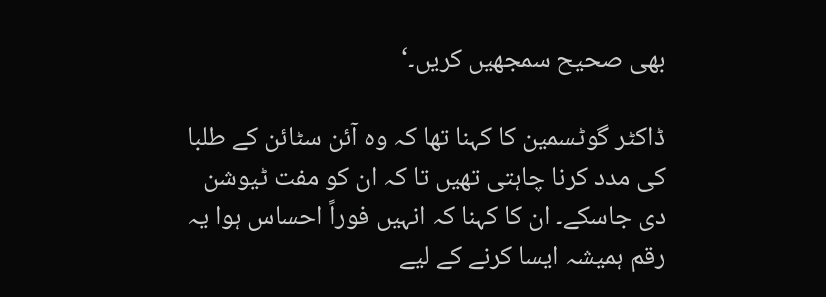بھی صحیح سمجھیں کریں۔‘

ڈاکٹر گوٹسمین کا کہنا تھا کہ وہ آئن سٹائن کے طلبا کی مدد کرنا چاہتی تھیں تا کہ ان کو مفت ٹیوشن دی جاسکے۔ ان کا کہنا کہ انہیں فوراً احساس ہوا یہ رقم ہمیشہ ایسا کرنے کے لیے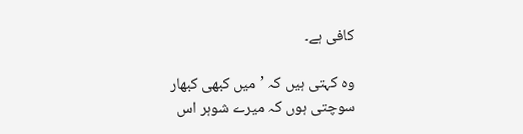کافی ہے۔

وہ کہتی ہیں کہ ’میں کبھی کبھار سوچتی ہوں کہ میرے شوہر اس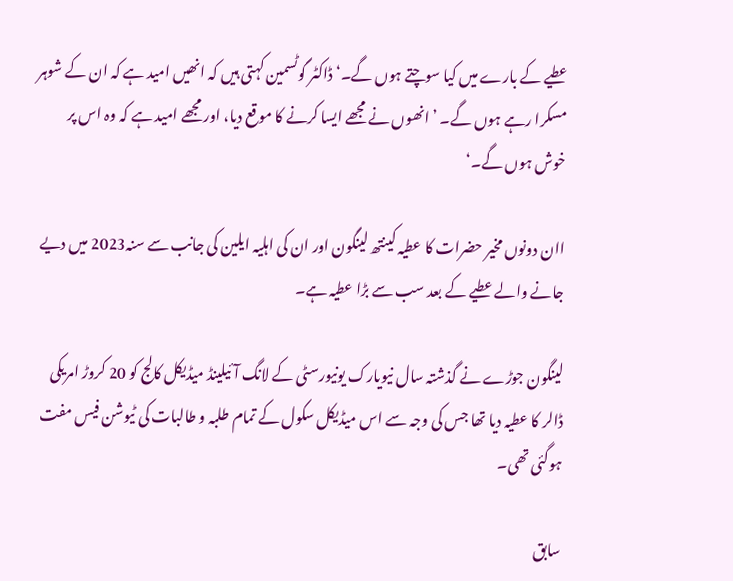عطیے کے بارے میں کیا سوچتے ہوں گے۔‘ ڈاکٹر گوٹسمین کہتی ہیں کہ انھیں امید ہے کہ ان کے شوہر مسکرا رہے ہوں گے۔ ’انھوں نے مجھے ایسا کرنے کا موقع دیا، اور مجھے امید ہے کہ وہ اس پر خوش ہوں گے۔‘

اان دونوں مخیر حضرات کا عطیہ کینتھ لینگون اور ان کی اہلیہ ایلین کی جانب سے سنہ2023 میں دیے جانے والے عطیے کے بعد سب سے بڑا عطیہ ہے۔

لینگون جوڑے نے گذشتہ سال نیویارک یونیورسٹی کے لانگ آئیلینڈ میڈیکل کالج کو 20 کروڑ امریکی ڈالر کا عطیہ دیا تھا جس کی وجہ سے اس میڈیکل سکول کے تمام طلبہ و طالبات کی ٹیوشن فیس مفت ہوگئی تھی۔

سابق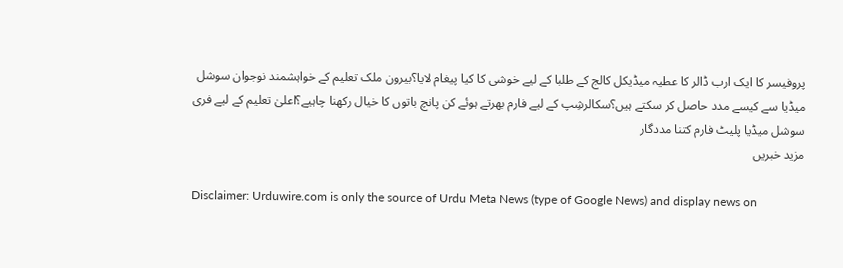پروفیسر کا ایک ارب ڈالر کا عطیہ میڈیکل کالج کے طلبا کے لیے خوشی کا کیا پیغام لایا؟بیرون ملک تعلیم کے خواہشمند نوجوان سوشل میڈیا سے کیسے مدد حاصل کر سکتے ہیں؟سکالرشِپ کے لیے فارم بھرتے ہوئے کن پانچ باتوں کا خیال رکھنا چاہیے؟اعلیٰ تعلیم کے لیے فری سوشل میڈیا پلیٹ فارم کتنا مددگار
مزید خبریں

Disclaimer: Urduwire.com is only the source of Urdu Meta News (type of Google News) and display news on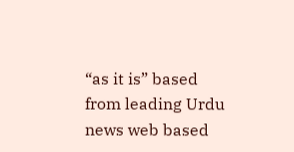“as it is” based from leading Urdu news web based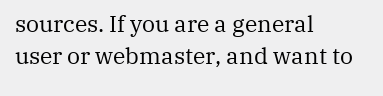sources. If you are a general user or webmaster, and want to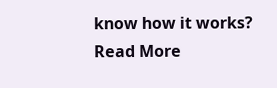know how it works? Read More